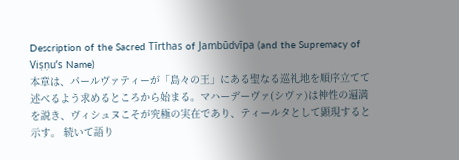Description of the Sacred Tīrthas of Jambūdvīpa (and the Supremacy of Viṣṇu’s Name)
本章は、パールヴァティーが「島々の王」にある聖なる巡礼地を順序立てて述べるよう求めるところから始まる。マハーデーヴァ(シヴァ)は神性の遍満を説き、ヴィシュヌこそが究極の実在であり、ティールタとして顕現すると示す。 続いて語り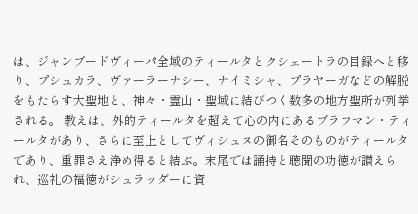は、ジャンブードヴィーパ全域のティールタとクシェートラの目録へと移り、プシュカラ、ヴァーラーナシー、ナイミシャ、プラヤーガなどの解脱をもたらす大聖地と、神々・霊山・聖域に結びつく数多の地方聖所が列挙される。 教えは、外的ティールタを超えて心の内にあるブラフマン・ティールタがあり、さらに至上としてヴィシュヌの御名そのものがティールタであり、重罪さえ浄め得ると結ぶ。末尾では誦持と聴聞の功徳が讃えられ、巡礼の福徳がシュラッダーに資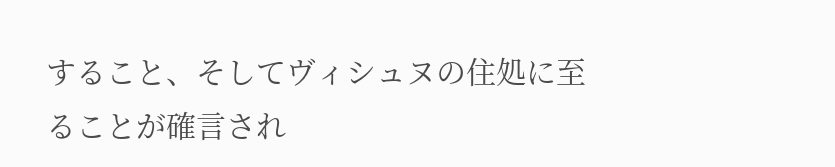すること、そしてヴィシュヌの住処に至ることが確言され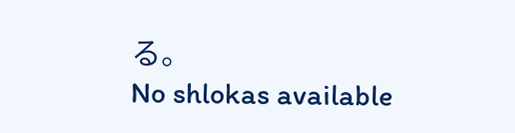る。
No shlokas available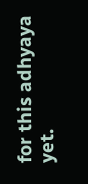for this adhyaya yet.